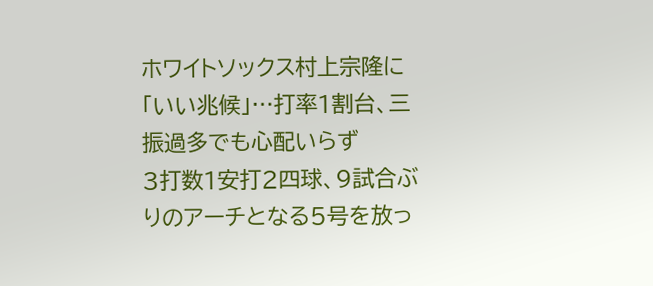ホワイトソックス村上宗隆に「いい兆候」…打率1割台、三振過多でも心配いらず
3打数1安打2四球、9試合ぶりのアーチとなる5号を放っ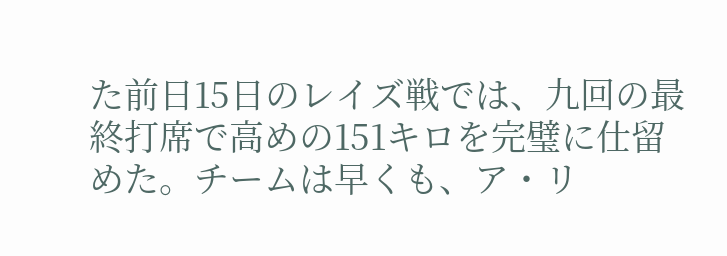た前日15日のレイズ戦では、九回の最終打席で高めの151キロを完璧に仕留めた。チームは早くも、ア・リ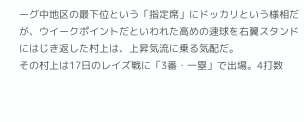ーグ中地区の最下位という「指定席」にドッカリという様相だが、ウイークポイントだといわれた高めの速球を右翼スタンドにはじき返した村上は、上昇気流に乗る気配だ。
その村上は17日のレイズ戦に「3番・一塁」で出場。4打数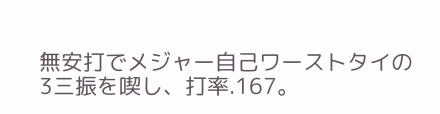無安打でメジャー自己ワーストタイの3三振を喫し、打率.167。